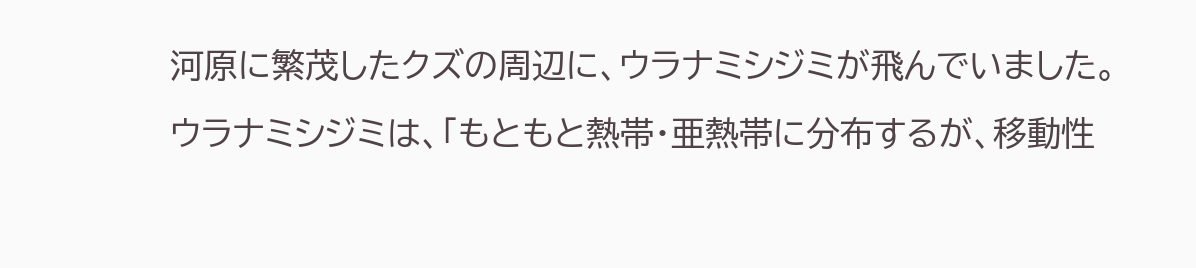河原に繁茂したクズの周辺に、ウラナミシジミが飛んでいました。
ウラナミシジミは、「もともと熱帯・亜熱帯に分布するが、移動性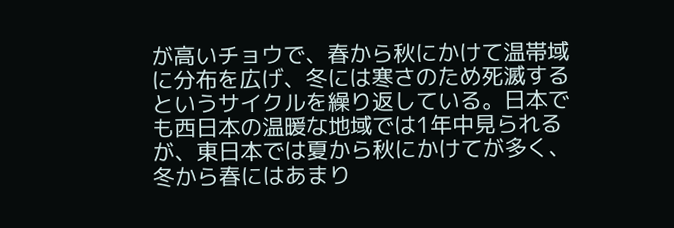が高いチョウで、春から秋にかけて温帯域に分布を広げ、冬には寒さのため死滅するというサイクルを繰り返している。日本でも西日本の温暖な地域では1年中見られるが、東日本では夏から秋にかけてが多く、冬から春にはあまり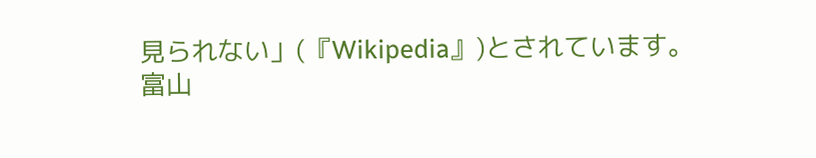見られない」(『Wikipedia』)とされています。
富山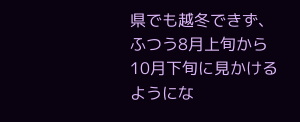県でも越冬できず、ふつう8月上旬から10月下旬に見かけるようにな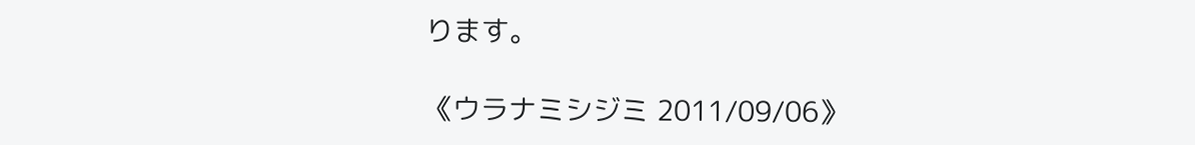ります。

《ウラナミシジミ 2011/09/06》